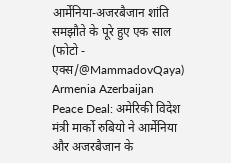आर्मेनिया-अजरबैजान शांति समझौते के पूरे हुए एक साल (फोटो - एक्स/@MammadovQaya)
Armenia Azerbaijan Peace Deal: अमेरिकी विदेश मंत्री मार्को रुबियो ने आर्मेनिया और अजरबैजान के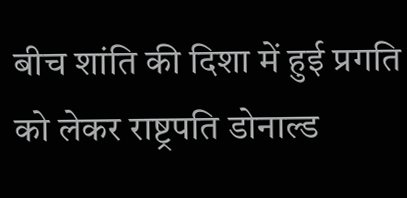बीच शांति की दिशा में हुई प्रगति को लेकर राष्ट्रपति डोनाल्ड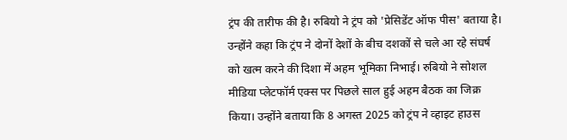ट्रंप की तारीफ की है। रुबियो ने ट्रंप को 'प्रेसिडेंट ऑफ पीस' बताया है। उन्होंने कहा कि ट्रंप ने दोनों देशों के बीच दशकों से चले आ रहे संघर्ष को खत्म करने की दिशा में अहम भूमिका निभाई। रुबियो ने सोशल मीडिया प्लेटफॉर्म एक्स पर पिछले साल हुई अहम बैठक का जिक्र किया। उन्होंने बताया कि 8 अगस्त 2025 को ट्रंप ने व्हाइट हाउस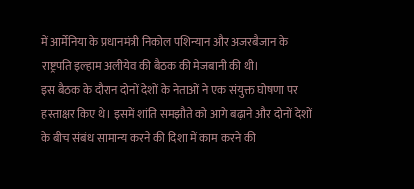में आर्मेनिया के प्रधानमंत्री निकोल पशिन्यान और अजरबैजान के राष्ट्रपति इल्हाम अलीयेव की बैठक की मेजबानी की थी।
इस बैठक के दौरान दोनों देशों के नेताओं ने एक संयुक्त घोषणा पर हस्ताक्षर किए थे। इसमें शांति समझौते को आगे बढ़ाने और दोनों देशों के बीच संबंध सामान्य करने की दिशा में काम करने की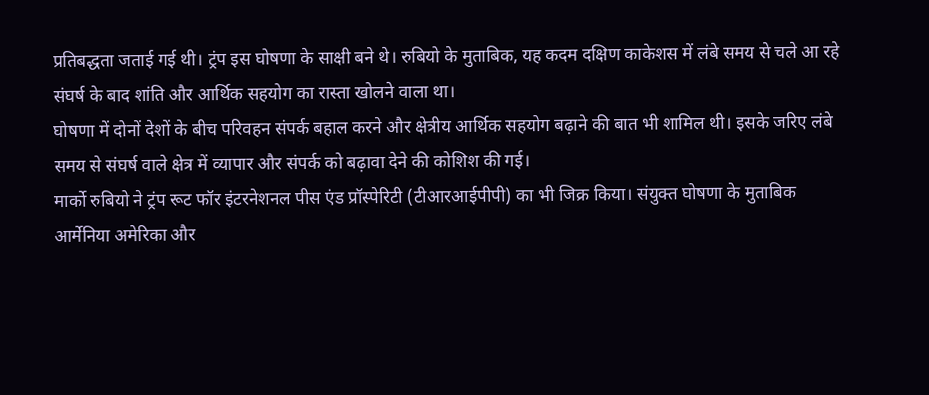प्रतिबद्धता जताई गई थी। ट्रंप इस घोषणा के साक्षी बने थे। रुबियो के मुताबिक, यह कदम दक्षिण काकेशस में लंबे समय से चले आ रहे संघर्ष के बाद शांति और आर्थिक सहयोग का रास्ता खोलने वाला था।
घोषणा में दोनों देशों के बीच परिवहन संपर्क बहाल करने और क्षेत्रीय आर्थिक सहयोग बढ़ाने की बात भी शामिल थी। इसके जरिए लंबे समय से संघर्ष वाले क्षेत्र में व्यापार और संपर्क को बढ़ावा देने की कोशिश की गई।
मार्को रुबियो ने ट्रंप रूट फॉर इंटरनेशनल पीस एंड प्रॉस्पेरिटी (टीआरआईपीपी) का भी जिक्र किया। संयुक्त घोषणा के मुताबिक आर्मेनिया अमेरिका और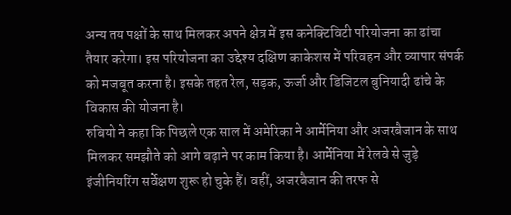अन्य तय पक्षों के साथ मिलकर अपने क्षेत्र में इस कनेक्टिविटी परियोजना का ढांचा तैयार करेगा। इस परियोजना का उद्देश्य दक्षिण काकेशस में परिवहन और व्यापार संपर्क को मजबूत करना है। इसके तहत रेल, सड़क, ऊर्जा और डिजिटल बुनियादी ढांचे के विकास की योजना है।
रुबियो ने कहा कि पिछले एक साल में अमेरिका ने आर्मेनिया और अजरबैजान के साथ मिलकर समझौते को आगे बढ़ाने पर काम किया है। आर्मेनिया में रेलवे से जुड़े इंजीनियरिंग सर्वेक्षण शुरू हो चुके हैं। वहीं, अजरबैजान की तरफ से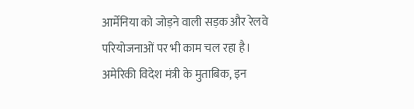आर्मेनिया को जोड़ने वाली सड़क और रेलवे परियोजनाओं पर भी काम चल रहा है।
अमेरिकी विदेश मंत्री के मुताबिक, इन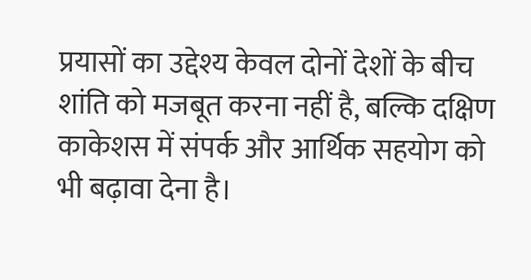प्रयासों का उद्देश्य केवल दोनों देशों के बीच शांति को मजबूत करना नहीं है, बल्कि दक्षिण काकेशस में संपर्क और आर्थिक सहयोग को भी बढ़ावा देना है।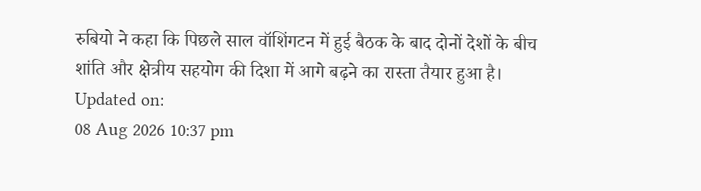रुबियो ने कहा कि पिछले साल वॉशिंगटन में हुई बैठक के बाद दोनों देशों के बीच शांति और क्षेत्रीय सहयोग की दिशा में आगे बढ़ने का रास्ता तैयार हुआ है।
Updated on:
08 Aug 2026 10:37 pm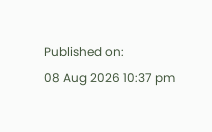Published on:
08 Aug 2026 10:37 pm